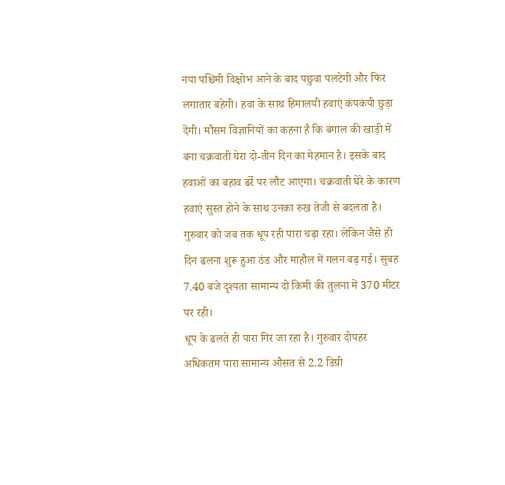नया पश्चिमी विक्षोभ आने के बाद पछुवा पलटेगी और फिर लगातार बहेगी। हवा के साथ हिमालयी हवाएं कंपकंपी छुड़ा देंगी। मौसम विज्ञानियों का कहना है कि बंगाल की खाड़ी में बना चक्रवाती घेरा दो-तीन दिन का मेहमान है। इसके बाद हवाओं का बहाव ढर्रे पर लौट आएगा। चक्रवाती घेरे के कारण हवाएं सुस्त होने के साथ उनका रुख तेजी से बदलता है। गुरुवार को जब तक धूप रही पारा चढ़ा रहा। लेकिन जैसे ही दिन ढलना शुरू हुआ ठंड और माहौल में गलन बढ़ गई। सुबह 7.40 बजे दृश्यता सामान्य दो किमी की तुलना में 370 मीटर पर रही।
धूप के ढलते ही पारा गिर जा रहा है। गुरुवार दोपहर अधिकतम पारा सामान्य औसत से 2.2 डिग्री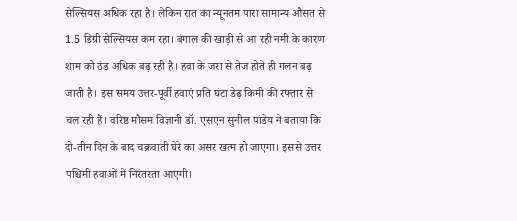सेल्सियस अधिक रहा है। लेकिन रात का न्यूनतम पारा सामान्य औसत से 1.5 डिग्री सेल्सियस कम रहा। बंगाल की खाड़ी से आ रही नमी के कारण शाम को ठंड अधिक बढ़ रही है। हवा के जरा से तेज होते ही गलन बढ़ जाती है। इस समय उत्तर-पूर्वी हवाएं प्रति घंटा डेढ़ किमी की रफ्तार से चल रही हैं। वरिष्ठ मौसम विज्ञानी डॉ. एसएन सुनील पांडेय ने बताया कि दो-तीन दिन के बाद चक्रवाती घेरे का असर खत्म हो जाएगा। इससे उत्तर पश्चिमी हवाओं में निरंतरता आएगी।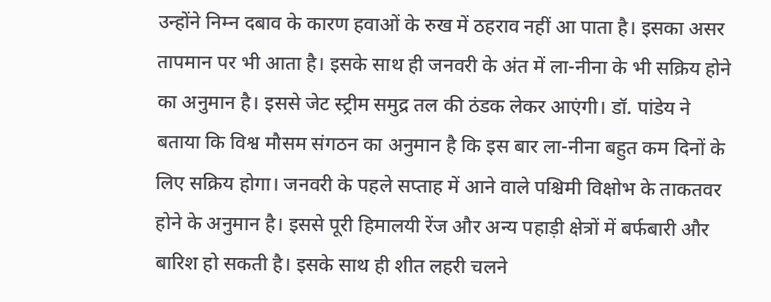उन्होंने निम्न दबाव के कारण हवाओं के रुख में ठहराव नहीं आ पाता है। इसका असर तापमान पर भी आता है। इसके साथ ही जनवरी के अंत में ला-नीना के भी सक्रिय होने का अनुमान है। इससे जेट स्ट्रीम समुद्र तल की ठंडक लेकर आएंगी। डॉ. पांडेय ने बताया कि विश्व मौसम संगठन का अनुमान है कि इस बार ला-नीना बहुत कम दिनों के लिए सक्रिय होगा। जनवरी के पहले सप्ताह में आने वाले पश्चिमी विक्षोभ के ताकतवर होने के अनुमान है। इससे पूरी हिमालयी रेंज और अन्य पहाड़ी क्षेत्रों में बर्फबारी और बारिश हो सकती है। इसके साथ ही शीत लहरी चलने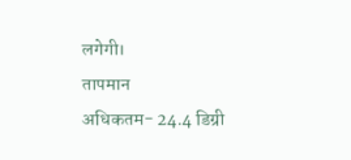लगेगी।
तापमान
अधिकतम- 24.4 डिग्री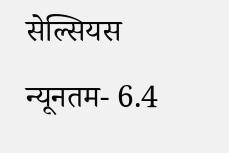सेल्सियस
न्यूनतम- 6.4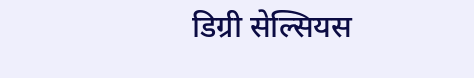डिग्री सेल्सियस